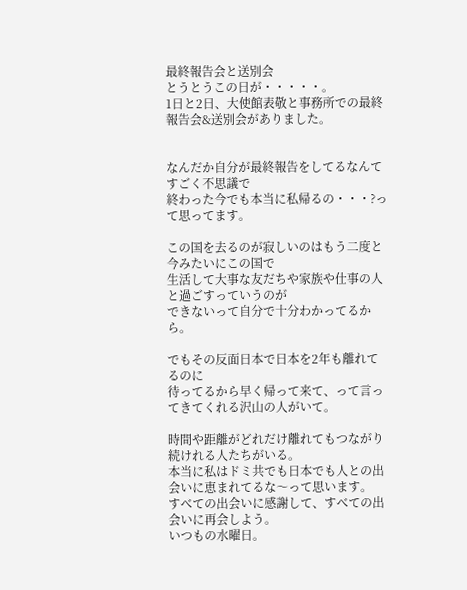最終報告会と送別会
とうとうこの日が・・・・・。
1日と2日、大使館表敬と事務所での最終報告会&送別会がありました。


なんだか自分が最終報告をしてるなんてすごく不思議で
終わった今でも本当に私帰るの・・・?って思ってます。

この国を去るのが寂しいのはもう二度と今みたいにこの国で
生活して大事な友だちや家族や仕事の人と過ごすっていうのが
できないって自分で十分わかってるから。

でもその反面日本で日本を2年も離れてるのに
待ってるから早く帰って来て、って言ってきてくれる沢山の人がいて。

時間や距離がどれだけ離れてもつながり続けれる人たちがいる。
本当に私はドミ共でも日本でも人との出会いに恵まれてるな〜って思います。
すべての出会いに感謝して、すべての出会いに再会しよう。
いつもの水曜日。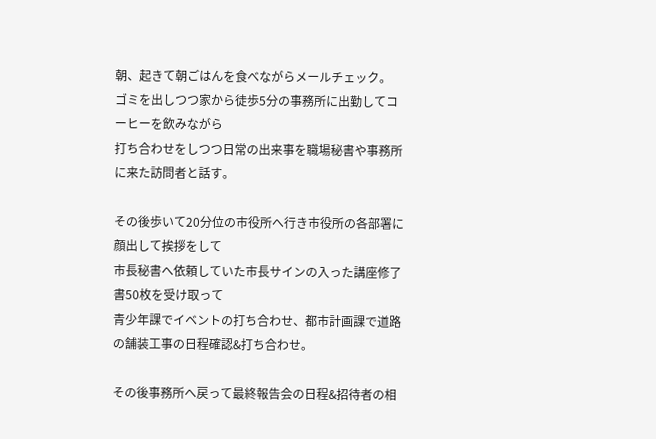朝、起きて朝ごはんを食べながらメールチェック。
ゴミを出しつつ家から徒歩5分の事務所に出勤してコーヒーを飲みながら
打ち合わせをしつつ日常の出来事を職場秘書や事務所に来た訪問者と話す。

その後歩いて20分位の市役所へ行き市役所の各部署に顔出して挨拶をして
市長秘書へ依頼していた市長サインの入った講座修了書50枚を受け取って
青少年課でイベントの打ち合わせ、都市計画課で道路の舗装工事の日程確認&打ち合わせ。

その後事務所へ戻って最終報告会の日程&招待者の相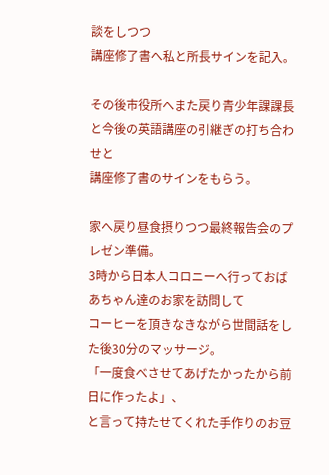談をしつつ
講座修了書へ私と所長サインを記入。

その後市役所へまた戻り青少年課課長と今後の英語講座の引継ぎの打ち合わせと
講座修了書のサインをもらう。

家へ戻り昼食摂りつつ最終報告会のプレゼン準備。
3時から日本人コロニーへ行っておばあちゃん達のお家を訪問して
コーヒーを頂きなきながら世間話をした後30分のマッサージ。
「一度食べさせてあげたかったから前日に作ったよ」、
と言って持たせてくれた手作りのお豆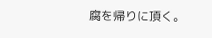腐を帰りに頂く。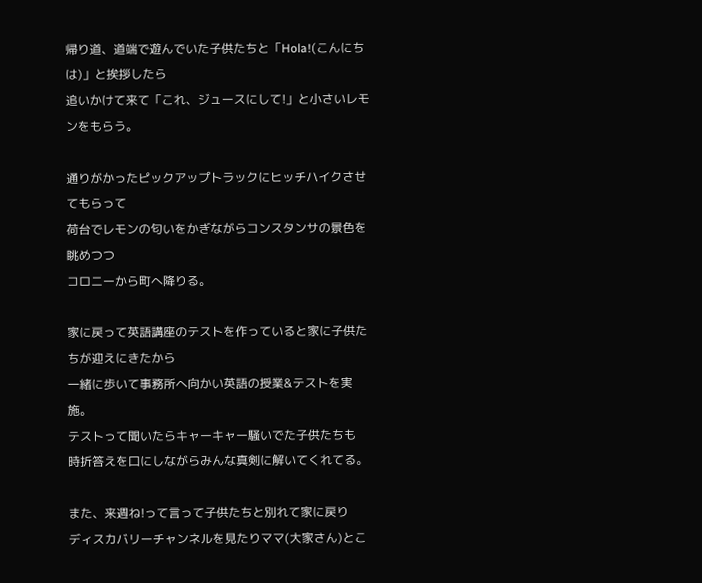帰り道、道端で遊んでいた子供たちと「Hola!(こんにちは)」と挨拶したら
追いかけて来て「これ、ジュースにして!」と小さいレモンをもらう。

通りがかったピックアップトラックにヒッチハイクさせてもらって
荷台でレモンの匂いをかぎながらコンスタンサの景色を眺めつつ
コロニーから町へ降りる。

家に戻って英語講座のテストを作っていると家に子供たちが迎えにきたから
一緒に歩いて事務所へ向かい英語の授業&テストを実施。
テストって聞いたらキャーキャー騒いでた子供たちも
時折答えを口にしながらみんな真剣に解いてくれてる。

また、来週ね!って言って子供たちと別れて家に戻り
ディスカバリーチャンネルを見たりママ(大家さん)とこ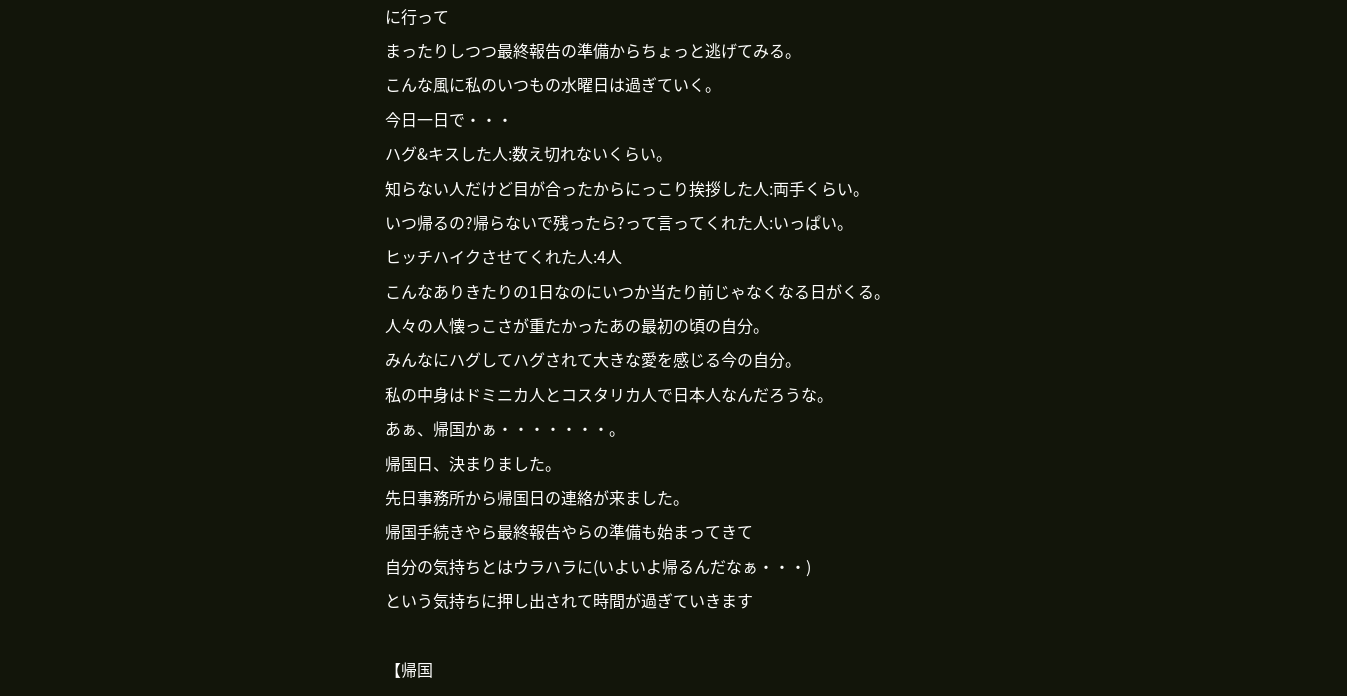に行って
まったりしつつ最終報告の準備からちょっと逃げてみる。
こんな風に私のいつもの水曜日は過ぎていく。
今日一日で・・・
ハグ&キスした人:数え切れないくらい。
知らない人だけど目が合ったからにっこり挨拶した人:両手くらい。
いつ帰るの?帰らないで残ったら?って言ってくれた人:いっぱい。
ヒッチハイクさせてくれた人:4人
こんなありきたりの1日なのにいつか当たり前じゃなくなる日がくる。
人々の人懐っこさが重たかったあの最初の頃の自分。
みんなにハグしてハグされて大きな愛を感じる今の自分。
私の中身はドミニカ人とコスタリカ人で日本人なんだろうな。
あぁ、帰国かぁ・・・・・・・。
帰国日、決まりました。
先日事務所から帰国日の連絡が来ました。
帰国手続きやら最終報告やらの準備も始まってきて
自分の気持ちとはウラハラに(いよいよ帰るんだなぁ・・・)
という気持ちに押し出されて時間が過ぎていきます

【帰国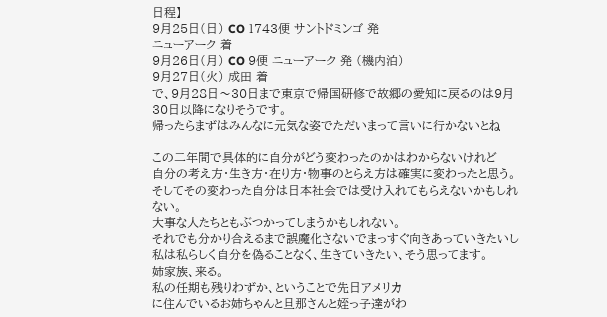日程】
9月25日(日) CO 1743便 サントドミンゴ 発
ニューアーク 着
9月26日(月) CO 9便 ニューアーク 発 (機内泊)
9月27日(火) 成田 着
で、9月28日〜30日まで東京で帰国研修で故郷の愛知に戻るのは9月30日以降になりそうです。
帰ったらまずはみんなに元気な姿でただいまって言いに行かないとね

この二年間で具体的に自分がどう変わったのかはわからないけれど
自分の考え方・生き方・在り方・物事のとらえ方は確実に変わったと思う。
そしてその変わった自分は日本社会では受け入れてもらえないかもしれない。
大事な人たちともぶつかってしまうかもしれない。
それでも分かり合えるまで誤魔化さないでまっすぐ向きあっていきたいし
私は私らしく自分を偽ることなく、生きていきたい、そう思ってます。
姉家族、来る。
私の任期も残りわずか、ということで先日アメリカ
に住んでいるお姉ちゃんと旦那さんと姪っ子達がわ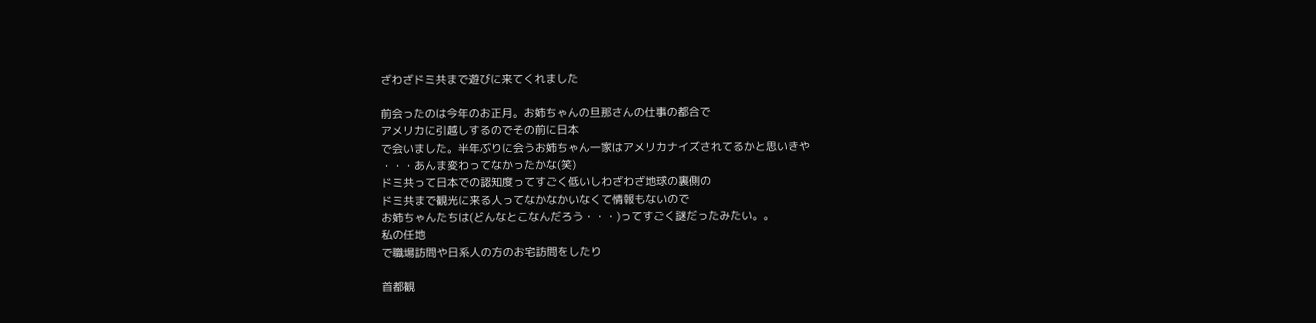ざわざドミ共まで遊びに来てくれました

前会ったのは今年のお正月。お姉ちゃんの旦那さんの仕事の都合で
アメリカに引越しするのでその前に日本
で会いました。半年ぶりに会うお姉ちゃん一家はアメリカナイズされてるかと思いきや
・・・あんま変わってなかったかな(笑)
ドミ共って日本での認知度ってすごく低いしわざわざ地球の裏側の
ドミ共まで観光に来る人ってなかなかいなくて情報もないので
お姉ちゃんたちは(どんなとこなんだろう・・・)ってすごく謎だったみたい。。
私の任地
で職場訪問や日系人の方のお宅訪問をしたり

首都観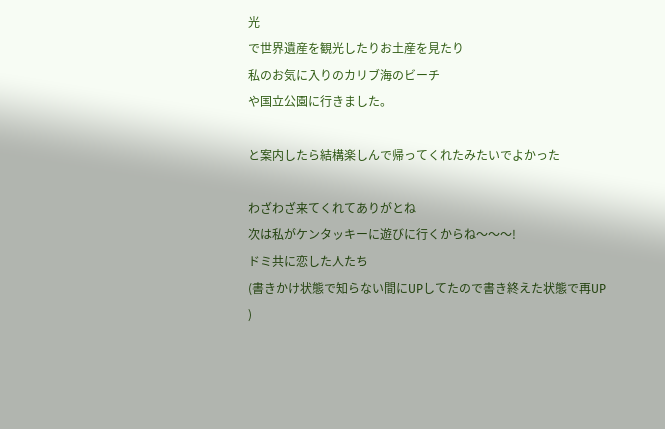光
で世界遺産を観光したりお土産を見たり
私のお気に入りのカリブ海のビーチ
や国立公園に行きました。

と案内したら結構楽しんで帰ってくれたみたいでよかった

わざわざ来てくれてありがとね
次は私がケンタッキーに遊びに行くからね〜〜〜!
ドミ共に恋した人たち
(書きかけ状態で知らない間にUPしてたので書き終えた状態で再UP
)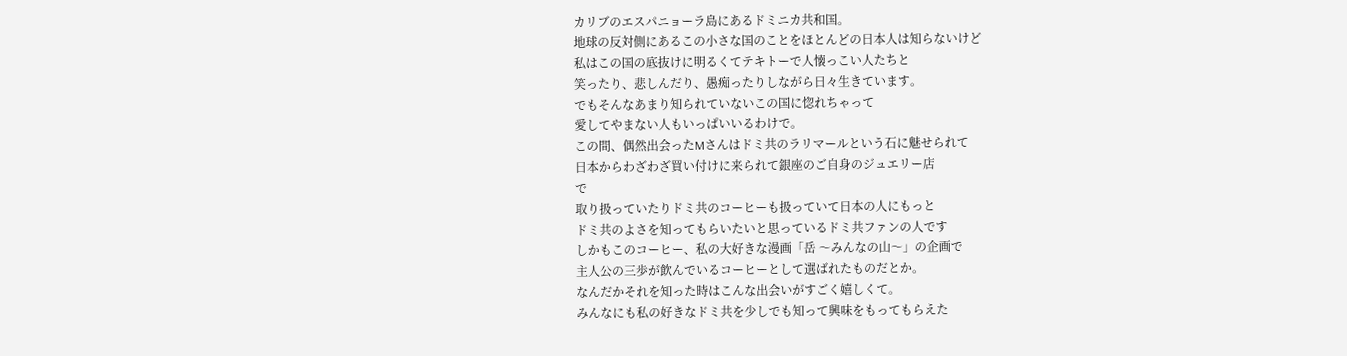カリブのエスパニョーラ島にあるドミニカ共和国。
地球の反対側にあるこの小さな国のことをほとんどの日本人は知らないけど
私はこの国の底抜けに明るくてテキトーで人懐っこい人たちと
笑ったり、悲しんだり、愚痴ったりしながら日々生きています。
でもそんなあまり知られていないこの国に惚れちゃって
愛してやまない人もいっぱいいるわけで。
この間、偶然出会ったMさんはドミ共のラリマールという石に魅せられて
日本からわざわざ買い付けに来られて銀座のご自身のジュエリー店
で
取り扱っていたりドミ共のコーヒーも扱っていて日本の人にもっと
ドミ共のよさを知ってもらいたいと思っているドミ共ファンの人です
しかもこのコーヒー、私の大好きな漫画「岳 〜みんなの山〜」の企画で
主人公の三歩が飲んでいるコーヒーとして選ばれたものだとか。
なんだかそれを知った時はこんな出会いがすごく嬉しくて。
みんなにも私の好きなドミ共を少しでも知って興味をもってもらえた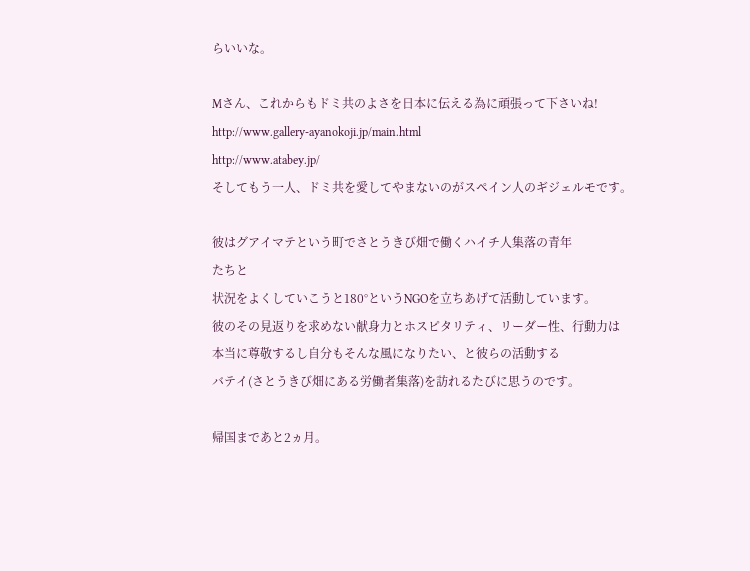らいいな。

Mさん、これからもドミ共のよさを日本に伝える為に頑張って下さいね!
http://www.gallery-ayanokoji.jp/main.html
http://www.atabey.jp/
そしてもう一人、ドミ共を愛してやまないのがスペイン人のギジェルモです。

彼はグアイマテという町でさとうきび畑で働くハイチ人集落の青年
たちと
状況をよくしていこうと180°というNGOを立ちあげて活動しています。
彼のその見返りを求めない献身力とホスピタリティ、リーダー性、行動力は
本当に尊敬するし自分もそんな風になりたい、と彼らの活動する
バテイ(さとうきび畑にある労働者集落)を訪れるたびに思うのです。

帰国まであと2ヵ月。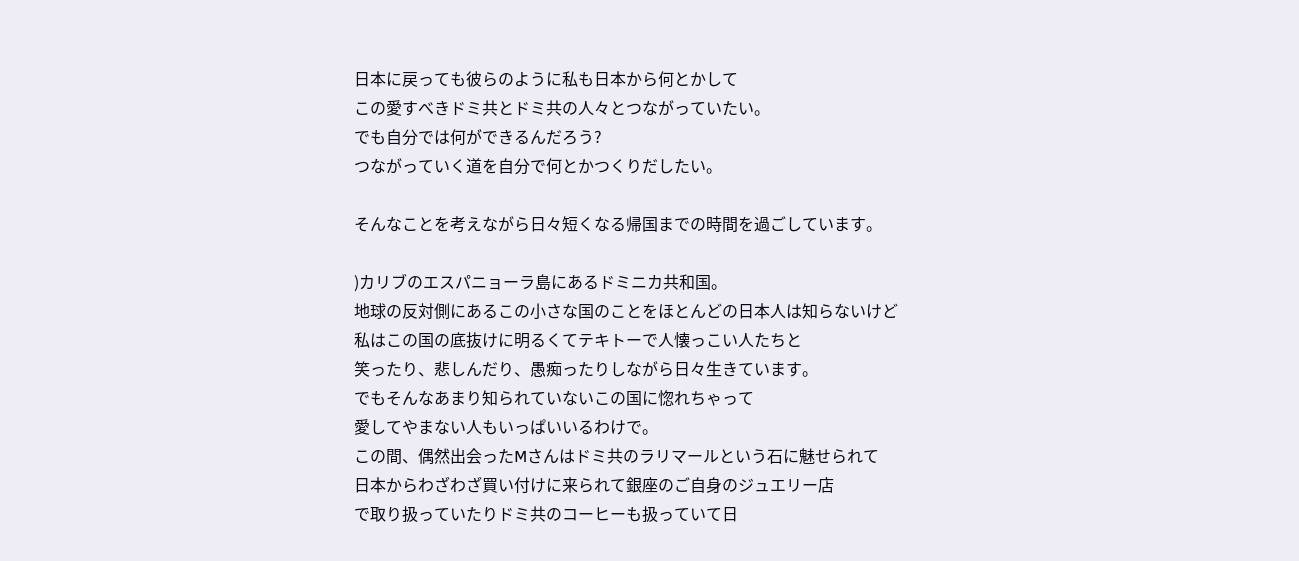日本に戻っても彼らのように私も日本から何とかして
この愛すべきドミ共とドミ共の人々とつながっていたい。
でも自分では何ができるんだろう?
つながっていく道を自分で何とかつくりだしたい。

そんなことを考えながら日々短くなる帰国までの時間を過ごしています。

)カリブのエスパニョーラ島にあるドミニカ共和国。
地球の反対側にあるこの小さな国のことをほとんどの日本人は知らないけど
私はこの国の底抜けに明るくてテキトーで人懐っこい人たちと
笑ったり、悲しんだり、愚痴ったりしながら日々生きています。
でもそんなあまり知られていないこの国に惚れちゃって
愛してやまない人もいっぱいいるわけで。
この間、偶然出会ったMさんはドミ共のラリマールという石に魅せられて
日本からわざわざ買い付けに来られて銀座のご自身のジュエリー店
で取り扱っていたりドミ共のコーヒーも扱っていて日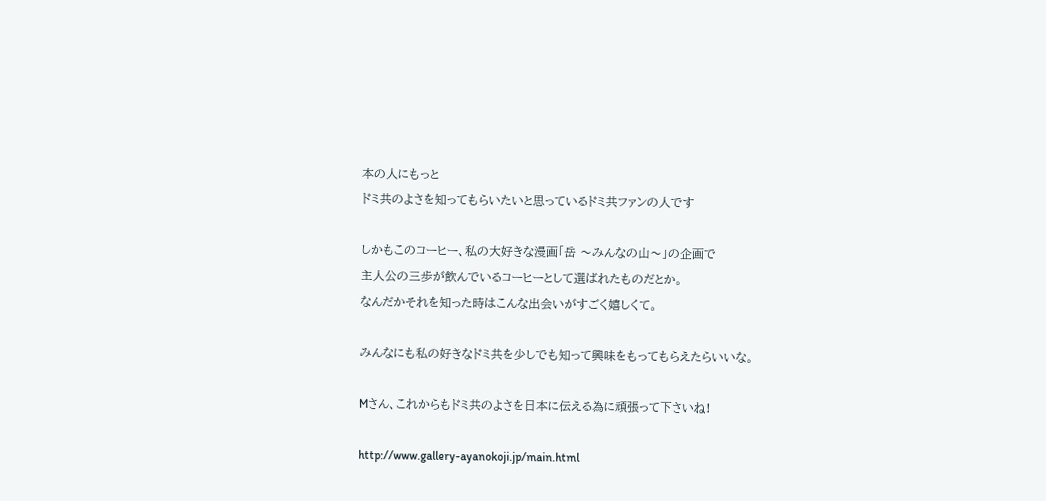本の人にもっと
ドミ共のよさを知ってもらいたいと思っているドミ共ファンの人です

しかもこのコーヒー、私の大好きな漫画「岳 〜みんなの山〜」の企画で
主人公の三歩が飲んでいるコーヒーとして選ばれたものだとか。
なんだかそれを知った時はこんな出会いがすごく嬉しくて。

みんなにも私の好きなドミ共を少しでも知って興味をもってもらえたらいいな。

Mさん、これからもドミ共のよさを日本に伝える為に頑張って下さいね!

http://www.gallery-ayanokoji.jp/main.html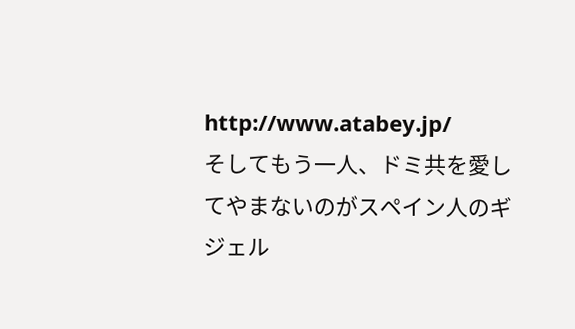http://www.atabey.jp/
そしてもう一人、ドミ共を愛してやまないのがスペイン人のギジェル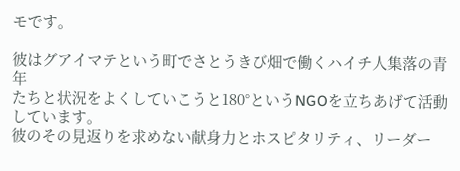モです。

彼はグアイマテという町でさとうきび畑で働くハイチ人集落の青年
たちと状況をよくしていこうと180°というNGOを立ちあげて活動しています。
彼のその見返りを求めない献身力とホスピタリティ、リーダー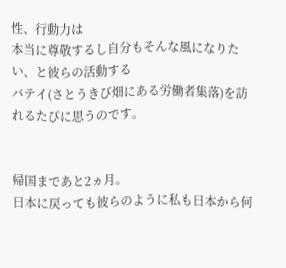性、行動力は
本当に尊敬するし自分もそんな風になりたい、と彼らの活動する
バテイ(さとうきび畑にある労働者集落)を訪れるたびに思うのです。


帰国まであと2ヵ月。
日本に戻っても彼らのように私も日本から何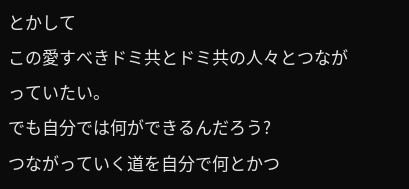とかして
この愛すべきドミ共とドミ共の人々とつながっていたい。
でも自分では何ができるんだろう?
つながっていく道を自分で何とかつ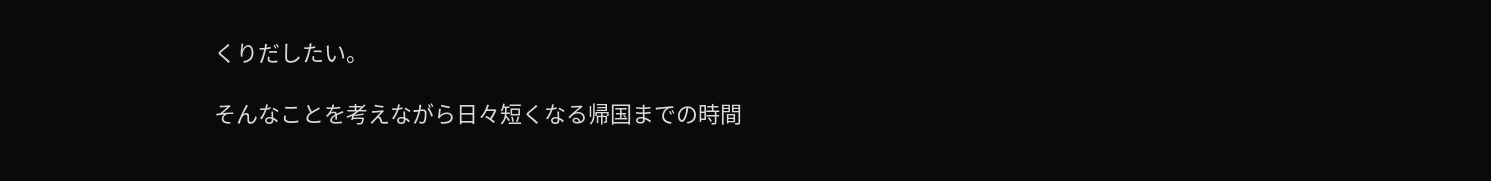くりだしたい。

そんなことを考えながら日々短くなる帰国までの時間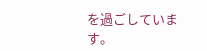を過ごしています。